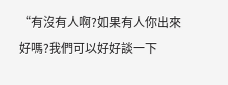“有沒有人啊?如果有人你出來好嗎?我們可以好好談一下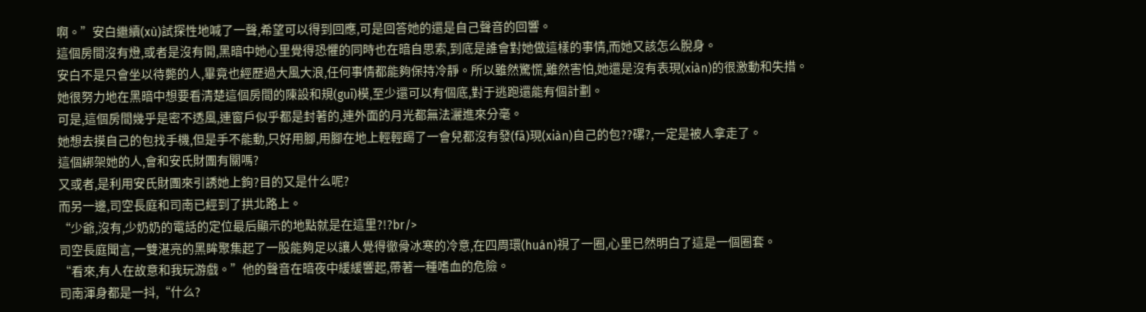啊。”安白繼續(xù)試探性地喊了一聲,希望可以得到回應,可是回答她的還是自己聲音的回響。
這個房間沒有燈,或者是沒有開,黑暗中她心里覺得恐懼的同時也在暗自思索,到底是誰會對她做這樣的事情,而她又該怎么脫身。
安白不是只會坐以待斃的人,畢竟也經歷過大風大浪,任何事情都能夠保持冷靜。所以雖然驚慌,雖然害怕,她還是沒有表現(xiàn)的很激動和失措。
她很努力地在黑暗中想要看清楚這個房間的陳設和規(guī)模,至少還可以有個底,對于逃跑還能有個計劃。
可是,這個房間幾乎是密不透風,連窗戶似乎都是封著的,連外面的月光都無法灑進來分毫。
她想去摸自己的包找手機,但是手不能動,只好用腳,用腳在地上輕輕踢了一會兒都沒有發(fā)現(xiàn)自己的包??磥?,一定是被人拿走了。
這個綁架她的人,會和安氏財團有關嗎?
又或者,是利用安氏財團來引誘她上鉤?目的又是什么呢?
而另一邊,司空長庭和司南已經到了拱北路上。
“少爺,沒有,少奶奶的電話的定位最后顯示的地點就是在這里?!?br/>
司空長庭聞言,一雙湛亮的黑眸聚集起了一股能夠足以讓人覺得徹骨冰寒的冷意,在四周環(huán)視了一圈,心里已然明白了這是一個圈套。
“看來,有人在故意和我玩游戲。”他的聲音在暗夜中緩緩響起,帶著一種嗜血的危險。
司南渾身都是一抖,“什么?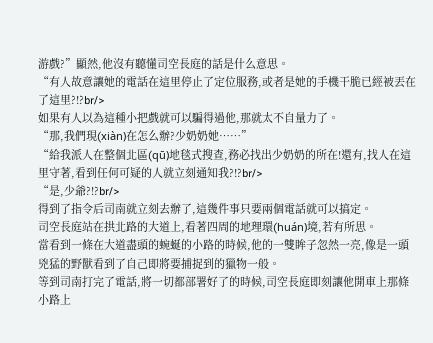游戲?”顯然,他沒有聽懂司空長庭的話是什么意思。
“有人故意讓她的電話在這里停止了定位服務,或者是她的手機干脆已經被丟在了這里?!?br/>
如果有人以為這種小把戲就可以騙得過他,那就太不自量力了。
“那,我們現(xiàn)在怎么辦?少奶奶她……”
“給我派人在整個北區(qū)地毯式搜查,務必找出少奶奶的所在!還有,找人在這里守著,看到任何可疑的人就立刻通知我?!?br/>
“是,少爺?!?br/>
得到了指令后司南就立刻去辦了,這幾件事只要兩個電話就可以搞定。
司空長庭站在拱北路的大道上,看著四周的地理環(huán)境,若有所思。
當看到一條在大道盡頭的蜿蜒的小路的時候,他的一雙眸子忽然一亮,像是一頭兇猛的野獸看到了自己即將要捕捉到的獵物一般。
等到司南打完了電話,將一切都部署好了的時候,司空長庭即刻讓他開車上那條小路上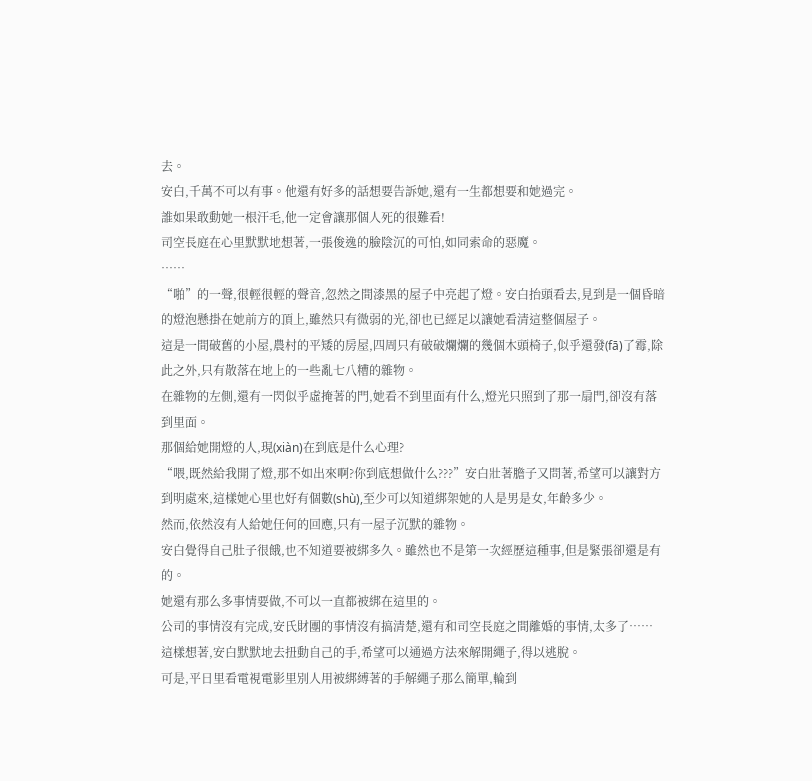去。
安白,千萬不可以有事。他還有好多的話想要告訴她,還有一生都想要和她過完。
誰如果敢動她一根汗毛,他一定會讓那個人死的很難看!
司空長庭在心里默默地想著,一張俊逸的臉陰沉的可怕,如同索命的惡魔。
……
“啪”的一聲,很輕很輕的聲音,忽然之間漆黑的屋子中亮起了燈。安白抬頭看去,見到是一個昏暗的燈泡懸掛在她前方的頂上,雖然只有微弱的光,卻也已經足以讓她看清這整個屋子。
這是一間破舊的小屋,農村的平矮的房屋,四周只有破破爛爛的幾個木頭椅子,似乎還發(fā)了霉,除此之外,只有散落在地上的一些亂七八糟的雜物。
在雜物的左側,還有一閃似乎虛掩著的門,她看不到里面有什么,燈光只照到了那一扇門,卻沒有落到里面。
那個給她開燈的人,現(xiàn)在到底是什么心理?
“喂,既然給我開了燈,那不如出來啊?你到底想做什么???”安白壯著膽子又問著,希望可以讓對方到明處來,這樣她心里也好有個數(shù),至少可以知道綁架她的人是男是女,年齡多少。
然而,依然沒有人給她任何的回應,只有一屋子沉默的雜物。
安白覺得自己肚子很餓,也不知道要被綁多久。雖然也不是第一次經歷這種事,但是緊張卻還是有的。
她還有那么多事情要做,不可以一直都被綁在這里的。
公司的事情沒有完成,安氏財團的事情沒有搞清楚,還有和司空長庭之間離婚的事情,太多了……
這樣想著,安白默默地去扭動自己的手,希望可以通過方法來解開繩子,得以逃脫。
可是,平日里看電視電影里別人用被綁縛著的手解繩子那么簡單,輪到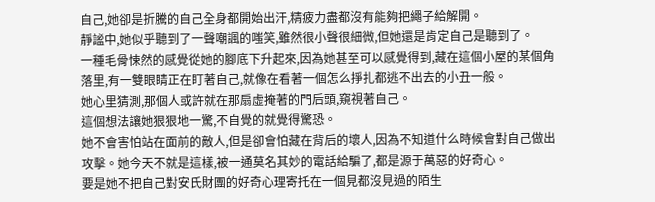自己,她卻是折騰的自己全身都開始出汗,精疲力盡都沒有能夠把繩子給解開。
靜謐中,她似乎聽到了一聲嘲諷的嗤笑,雖然很小聲很細微,但她還是肯定自己是聽到了。
一種毛骨悚然的感覺從她的腳底下升起來,因為她甚至可以感覺得到,藏在這個小屋的某個角落里,有一雙眼睛正在盯著自己,就像在看著一個怎么掙扎都逃不出去的小丑一般。
她心里猜測,那個人或許就在那扇虛掩著的門后頭,窺視著自己。
這個想法讓她狠狠地一驚,不自覺的就覺得驚恐。
她不會害怕站在面前的敵人,但是卻會怕藏在背后的壞人,因為不知道什么時候會對自己做出攻擊。她今天不就是這樣,被一通莫名其妙的電話給騙了,都是源于萬惡的好奇心。
要是她不把自己對安氏財團的好奇心理寄托在一個見都沒見過的陌生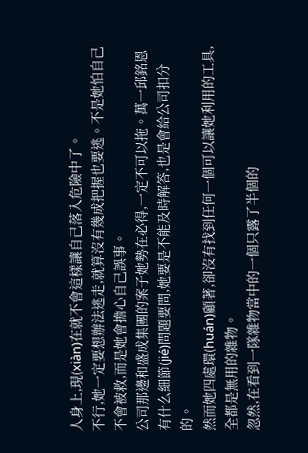人身上,現(xiàn)在就不會這樣讓自己落入危險中了。
不行,她一定要想辦法逃走,就算沒有幾成把握也要逃。不是她怕自己不會被救,而是她會擔心自己誤事。
公司那邊和盛成集團的案子她勢在必得,一定不可以拖。萬一邱銘恩有什么細節(jié)問題要問,她要是不能及時解答,也是會給公司扣分的。
然而她四處環(huán)顧著,卻沒有找到任何一個可以讓她利用的工具,全都是無用的雜物。
忽然,在看到一隊雜物當中的一個只露了半個的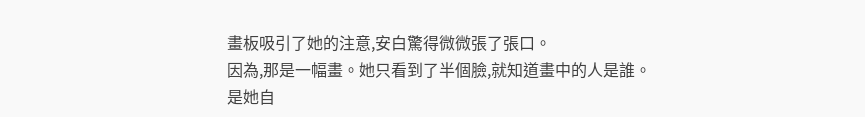畫板吸引了她的注意,安白驚得微微張了張口。
因為,那是一幅畫。她只看到了半個臉,就知道畫中的人是誰。
是她自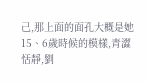己,那上面的面孔大概是她15、6歲時候的模樣,青澀恬靜,劉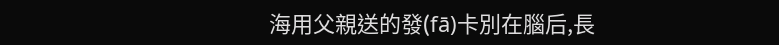海用父親送的發(fā)卡別在腦后,長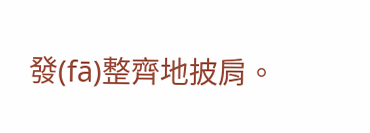發(fā)整齊地披肩。